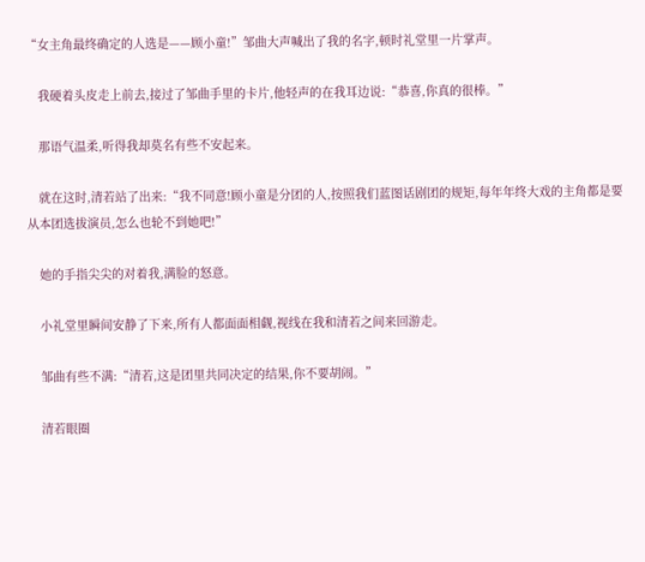“女主角最终确定的人选是——顾小童!”邹曲大声喊出了我的名字,顿时礼堂里一片掌声。

    我硬着头皮走上前去,接过了邹曲手里的卡片,他轻声的在我耳边说:“恭喜,你真的很棒。”

    那语气温柔,听得我却莫名有些不安起来。

    就在这时,清若站了出来:“我不同意!顾小童是分团的人,按照我们蓝图话剧团的规矩,每年年终大戏的主角都是要从本团选拔演员,怎么也轮不到她吧!”

    她的手指尖尖的对着我,满脸的怒意。

    小礼堂里瞬间安静了下来,所有人都面面相觑,视线在我和清若之间来回游走。

    邹曲有些不满:“清若,这是团里共同决定的结果,你不要胡闹。”

    清若眼圈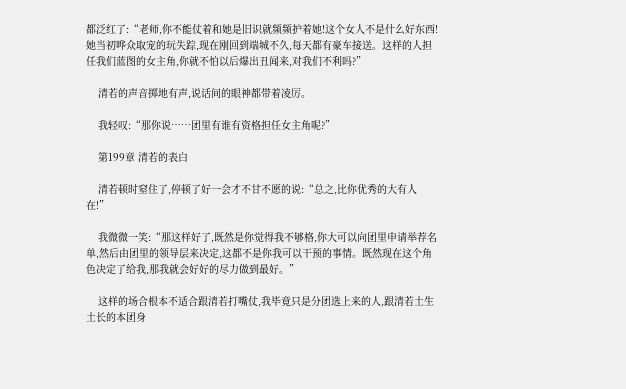都泛红了:“老师,你不能仗着和她是旧识就频频护着她!这个女人不是什么好东西!她当初哗众取宠的玩失踪,现在刚回到端城不久,每天都有豪车接送。这样的人担任我们蓝图的女主角,你就不怕以后爆出丑闻来,对我们不利吗?”

    清若的声音掷地有声,说话间的眼神都带着凌厉。

    我轻叹:“那你说……团里有谁有资格担任女主角呢?”

    第199章 清若的表白

    清若顿时窒住了,停顿了好一会才不甘不愿的说:“总之,比你优秀的大有人在!”

    我微微一笑:“那这样好了,既然是你觉得我不够格,你大可以向团里申请举荐名单,然后由团里的领导层来决定,这都不是你我可以干预的事情。既然现在这个角色决定了给我,那我就会好好的尽力做到最好。”

    这样的场合根本不适合跟清若打嘴仗,我毕竟只是分团选上来的人,跟清若土生土长的本团身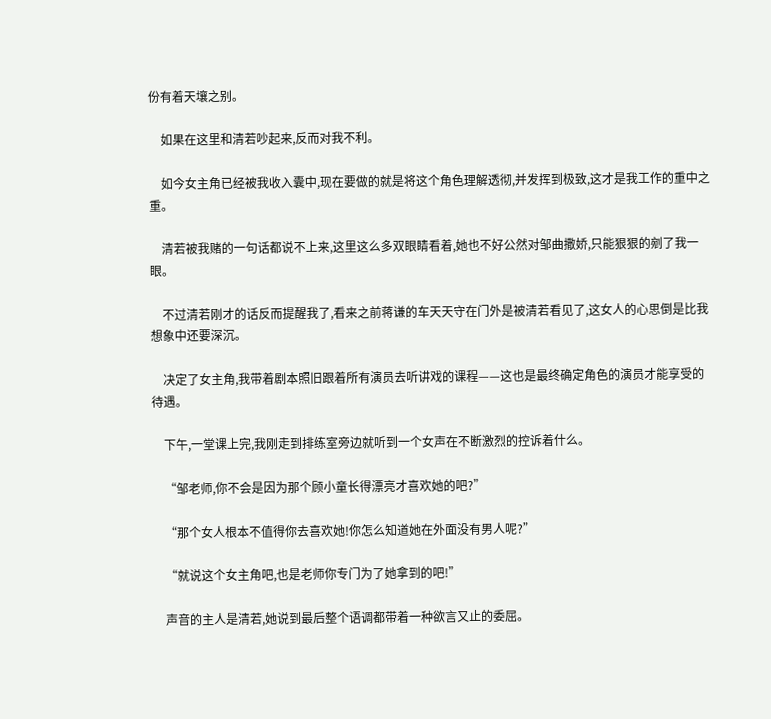份有着天壤之别。

    如果在这里和清若吵起来,反而对我不利。

    如今女主角已经被我收入囊中,现在要做的就是将这个角色理解透彻,并发挥到极致,这才是我工作的重中之重。

    清若被我赌的一句话都说不上来,这里这么多双眼睛看着,她也不好公然对邹曲撒娇,只能狠狠的剜了我一眼。

    不过清若刚才的话反而提醒我了,看来之前蒋谦的车天天守在门外是被清若看见了,这女人的心思倒是比我想象中还要深沉。

    决定了女主角,我带着剧本照旧跟着所有演员去听讲戏的课程——这也是最终确定角色的演员才能享受的待遇。

    下午,一堂课上完,我刚走到排练室旁边就听到一个女声在不断激烈的控诉着什么。

    “邹老师,你不会是因为那个顾小童长得漂亮才喜欢她的吧?”

    “那个女人根本不值得你去喜欢她!你怎么知道她在外面没有男人呢?”

    “就说这个女主角吧,也是老师你专门为了她拿到的吧!”

    声音的主人是清若,她说到最后整个语调都带着一种欲言又止的委屈。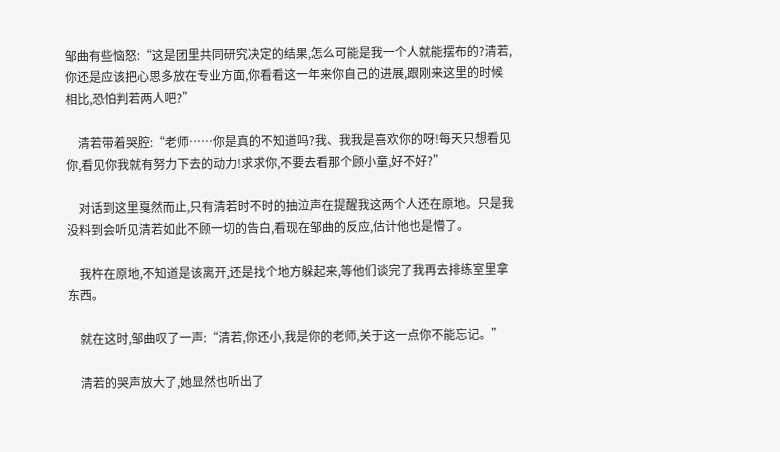邹曲有些恼怒:“这是团里共同研究决定的结果,怎么可能是我一个人就能摆布的?清若,你还是应该把心思多放在专业方面,你看看这一年来你自己的进展,跟刚来这里的时候相比,恐怕判若两人吧?”

    清若带着哭腔:“老师……你是真的不知道吗?我、我我是喜欢你的呀!每天只想看见你,看见你我就有努力下去的动力!求求你,不要去看那个顾小童,好不好?”

    对话到这里戛然而止,只有清若时不时的抽泣声在提醒我这两个人还在原地。只是我没料到会听见清若如此不顾一切的告白,看现在邹曲的反应,估计他也是懵了。

    我杵在原地,不知道是该离开,还是找个地方躲起来,等他们谈完了我再去排练室里拿东西。

    就在这时,邹曲叹了一声:“清若,你还小,我是你的老师,关于这一点你不能忘记。”

    清若的哭声放大了,她显然也听出了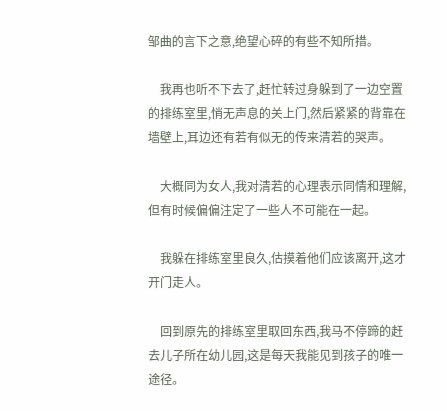邹曲的言下之意,绝望心碎的有些不知所措。

    我再也听不下去了,赶忙转过身躲到了一边空置的排练室里,悄无声息的关上门,然后紧紧的背靠在墙壁上,耳边还有若有似无的传来清若的哭声。

    大概同为女人,我对清若的心理表示同情和理解,但有时候偏偏注定了一些人不可能在一起。

    我躲在排练室里良久,估摸着他们应该离开,这才开门走人。

    回到原先的排练室里取回东西,我马不停蹄的赶去儿子所在幼儿园,这是每天我能见到孩子的唯一途径。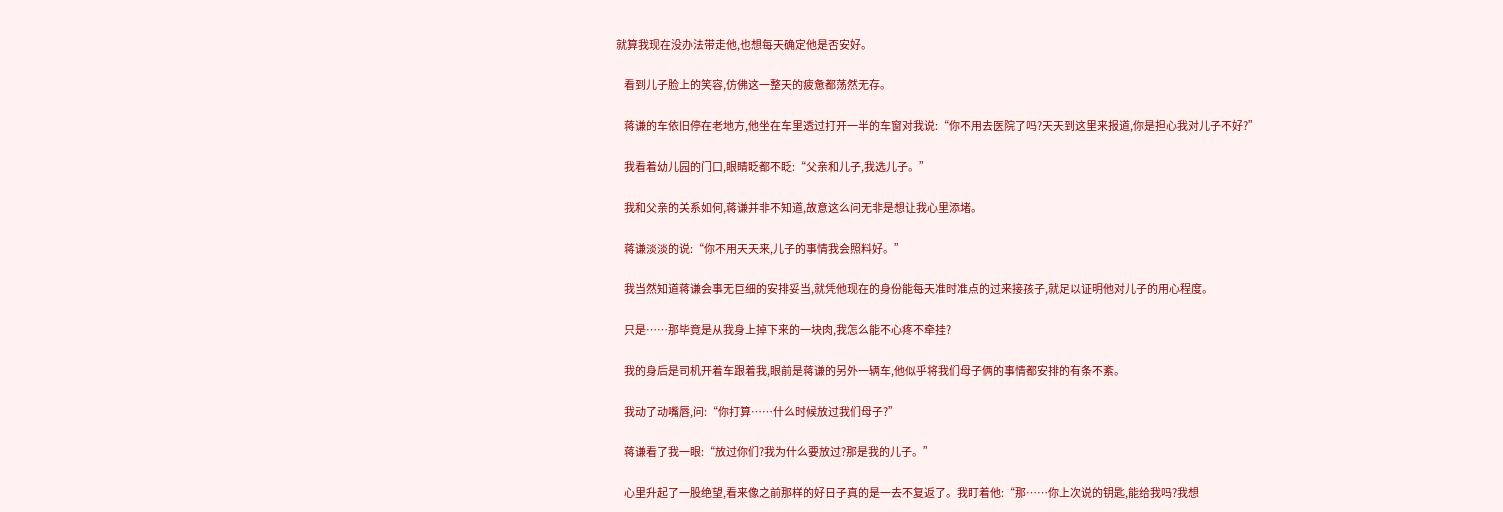就算我现在没办法带走他,也想每天确定他是否安好。

    看到儿子脸上的笑容,仿佛这一整天的疲惫都荡然无存。

    蒋谦的车依旧停在老地方,他坐在车里透过打开一半的车窗对我说:“你不用去医院了吗?天天到这里来报道,你是担心我对儿子不好?”

    我看着幼儿园的门口,眼睛眨都不眨:“父亲和儿子,我选儿子。”

    我和父亲的关系如何,蒋谦并非不知道,故意这么问无非是想让我心里添堵。

    蒋谦淡淡的说:“你不用天天来,儿子的事情我会照料好。”

    我当然知道蒋谦会事无巨细的安排妥当,就凭他现在的身份能每天准时准点的过来接孩子,就足以证明他对儿子的用心程度。

    只是……那毕竟是从我身上掉下来的一块肉,我怎么能不心疼不牵挂?

    我的身后是司机开着车跟着我,眼前是蒋谦的另外一辆车,他似乎将我们母子俩的事情都安排的有条不紊。

    我动了动嘴唇,问:“你打算……什么时候放过我们母子?”

    蒋谦看了我一眼:“放过你们?我为什么要放过?那是我的儿子。”

    心里升起了一股绝望,看来像之前那样的好日子真的是一去不复返了。我盯着他:“那……你上次说的钥匙,能给我吗?我想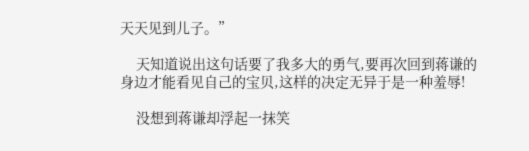天天见到儿子。”

    天知道说出这句话要了我多大的勇气,要再次回到蒋谦的身边才能看见自己的宝贝,这样的决定无异于是一种羞辱!

    没想到蒋谦却浮起一抹笑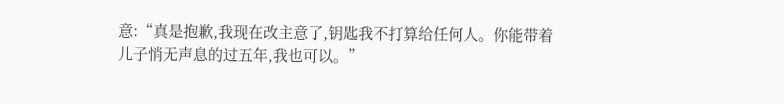意:“真是抱歉,我现在改主意了,钥匙我不打算给任何人。你能带着儿子悄无声息的过五年,我也可以。”